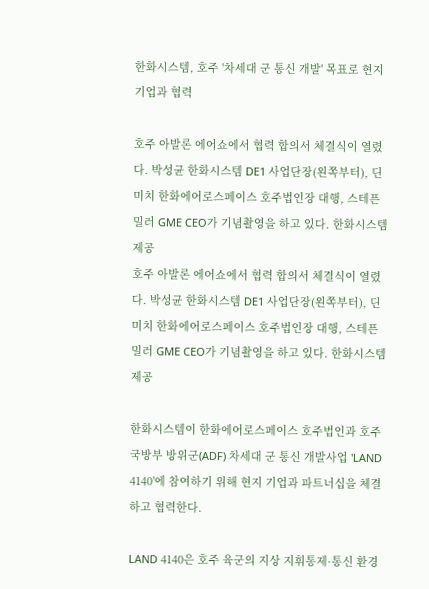한화시스템, 호주 '차세대 군 통신 개발' 목표로 현지 기업과 협력

호주 아발론 에어쇼에서 협력 합의서 체결식이 열렸다. 박성균 한화시스템 DE1 사업단장(왼쪽부터), 딘 미치 한화에어로스페이스 호주법인장 대행, 스테픈 밀러 GME CEO가 기념촬영을 하고 있다. 한화시스템 제공
호주 아발론 에어쇼에서 협력 합의서 체결식이 열렸다. 박성균 한화시스템 DE1 사업단장(왼쪽부터), 딘 미치 한화에어로스페이스 호주법인장 대행, 스테픈 밀러 GME CEO가 기념촬영을 하고 있다. 한화시스템 제공

한화시스템이 한화에어로스페이스 호주법인과 호주 국방부 방위군(ADF) 차세대 군 통신 개발사업 'LAND 4140'에 참여하기 위해 현지 기업과 파트너십을 체결하고 협력한다.

LAND 4140은 호주 육군의 지상 지휘통제·통신 환경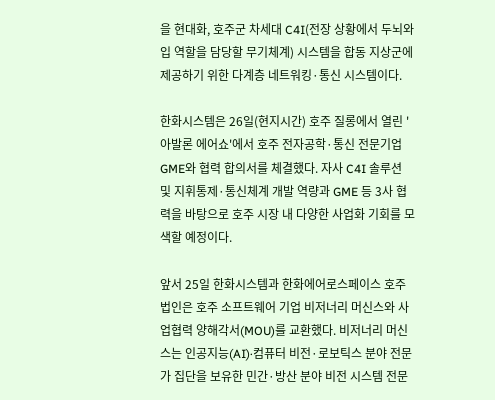을 현대화, 호주군 차세대 C4I(전장 상황에서 두뇌와 입 역할을 담당할 무기체계) 시스템을 합동 지상군에 제공하기 위한 다계층 네트워킹·통신 시스템이다.

한화시스템은 26일(현지시간) 호주 질롱에서 열린 '아발론 에어쇼'에서 호주 전자공학·통신 전문기업 GME와 협력 합의서를 체결했다. 자사 C4I 솔루션 및 지휘통제·통신체계 개발 역량과 GME 등 3사 협력을 바탕으로 호주 시장 내 다양한 사업화 기회를 모색할 예정이다.

앞서 25일 한화시스템과 한화에어로스페이스 호주법인은 호주 소프트웨어 기업 비저너리 머신스와 사업협력 양해각서(MOU)를 교환했다. 비저너리 머신스는 인공지능(AI)·컴퓨터 비전·로보틱스 분야 전문가 집단을 보유한 민간·방산 분야 비전 시스템 전문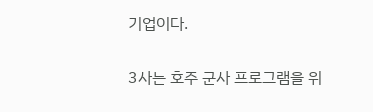기업이다.

3사는 호주 군사 프로그램을 위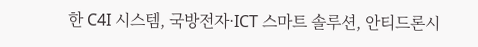한 C4I 시스템, 국방전자·ICT 스마트 솔루션, 안티드론시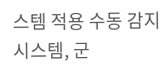스템 적용 수동 감지 시스템, 군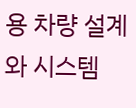용 차량 설계와 시스템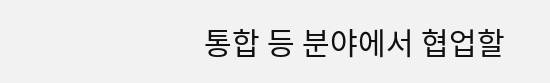통합 등 분야에서 협업할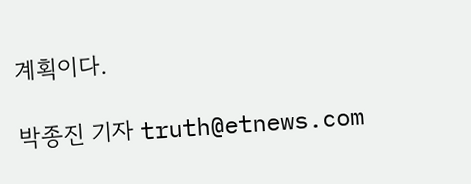계획이다.

박종진 기자 truth@etnews.com